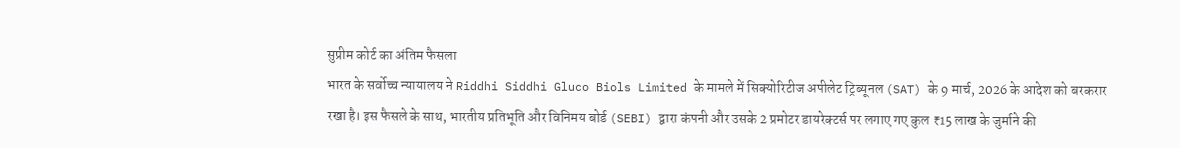सुप्रीम कोर्ट का अंतिम फैसला
भारत के सर्वोच्च न्यायालय ने Riddhi Siddhi Gluco Biols Limited के मामले में सिक्योरिटीज अपीलेट ट्रिब्यूनल (SAT) के 9 मार्च, 2026 के आदेश को बरकरार रखा है। इस फैसले के साथ, भारतीय प्रतिभूति और विनिमय बोर्ड (SEBI) द्वारा कंपनी और उसके 2 प्रमोटर डायरेक्टर्स पर लगाए गए कुल ₹15 लाख के जुर्माने की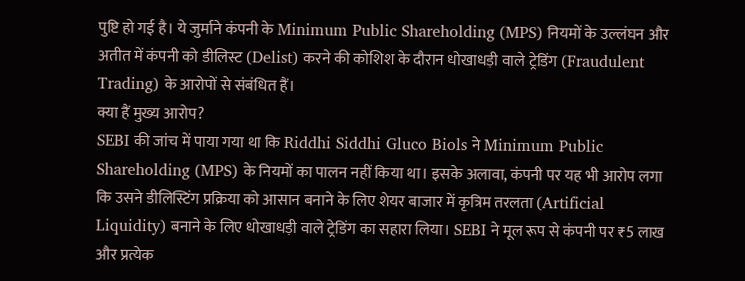पुष्टि हो गई है। ये जुर्माने कंपनी के Minimum Public Shareholding (MPS) नियमों के उल्लंघन और अतीत में कंपनी को डीलिस्ट (Delist) करने की कोशिश के दौरान धोखाधड़ी वाले ट्रेडिंग (Fraudulent Trading) के आरोपों से संबंधित हैं।
क्या हैं मुख्य आरोप?
SEBI की जांच में पाया गया था कि Riddhi Siddhi Gluco Biols ने Minimum Public Shareholding (MPS) के नियमों का पालन नहीं किया था। इसके अलावा, कंपनी पर यह भी आरोप लगा कि उसने डीलिस्टिंग प्रक्रिया को आसान बनाने के लिए शेयर बाजार में कृत्रिम तरलता (Artificial Liquidity) बनाने के लिए धोखाधड़ी वाले ट्रेडिंग का सहारा लिया। SEBI ने मूल रूप से कंपनी पर ₹5 लाख और प्रत्येक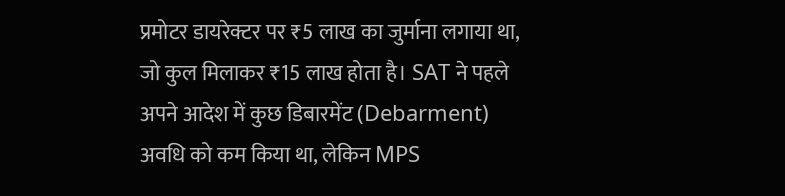प्रमोटर डायरेक्टर पर ₹5 लाख का जुर्माना लगाया था, जो कुल मिलाकर ₹15 लाख होता है। SAT ने पहले अपने आदेश में कुछ डिबारमेंट (Debarment) अवधि को कम किया था, लेकिन MPS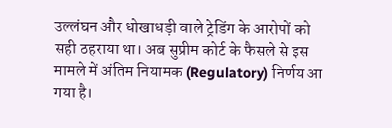उल्लंघन और धोखाधड़ी वाले ट्रेडिंग के आरोपों को सही ठहराया था। अब सुप्रीम कोर्ट के फैसले से इस मामले में अंतिम नियामक (Regulatory) निर्णय आ गया है।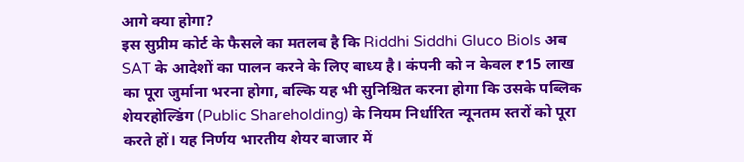आगे क्या होगा?
इस सुप्रीम कोर्ट के फैसले का मतलब है कि Riddhi Siddhi Gluco Biols अब SAT के आदेशों का पालन करने के लिए बाध्य है। कंपनी को न केवल ₹15 लाख का पूरा जुर्माना भरना होगा, बल्कि यह भी सुनिश्चित करना होगा कि उसके पब्लिक शेयरहोल्डिंग (Public Shareholding) के नियम निर्धारित न्यूनतम स्तरों को पूरा करते हों। यह निर्णय भारतीय शेयर बाजार में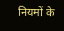नियमों के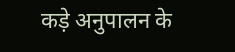कड़े अनुपालन के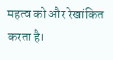महत्व को और रेखांकित करता है।